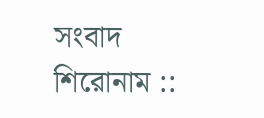সংবাদ শিরোনাম ::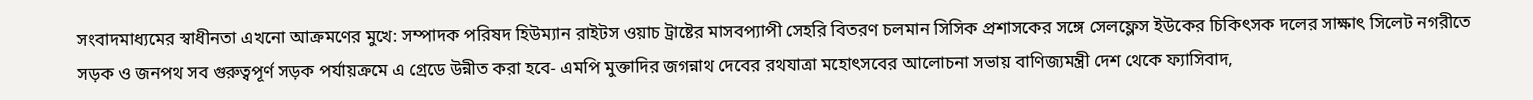সংবাদমাধ্যমের স্বাধীনতা এখনো আক্রমণের মুখে: সম্পাদক পরিষদ হিউম্যান রাইটস ওয়াচ ট্রাষ্টের মাসবপ্যাপী সেহরি বিতরণ চলমান সিসিক প্রশাসকের সঙ্গে সেলফ্লেস ইউকের চিকিৎসক দলের সাক্ষাৎ সিলেট নগরীতে সড়ক ও জনপথ সব গুরুত্বপূর্ণ সড়ক পর্যায়ক্রমে এ গ্রেডে উন্নীত করা হবে- এমপি মুক্তাদির জগন্নাথ দেবের রথযাত্রা মহোৎসবের আলোচনা সভায় বাণিজ্যমন্ত্রী দেশ থেকে ফ্যাসিবাদ,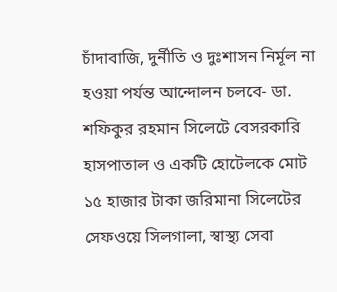চাঁদাবাজি, দুর্নীতি ও দুঃশাসন নির্মূল না হওয়া পর্যন্ত আন্দোলন চলবে- ডা. শফিকুর রহমান সিলেটে বেসরকারি হাসপাতাল ও একটি হোটেলকে মোট ১৫ হাজার টাকা জরিমানা সিলেটের সেফওয়ে সিলগালা, স্বাস্থ্য সেবা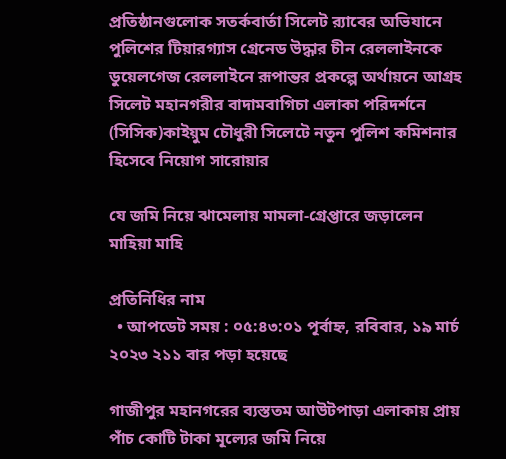প্রতিষ্ঠানগুলোক সতর্কবার্তা সিলেট র‌্যাবের অভিযানে পুলিশের টিয়ারগ্যাস গ্রেনেড উদ্ধার চীন রেললাইনকে ডুয়েলগেজ রেললাইনে রূপান্তর প্রকল্পে অর্থায়নে আগ্রহ সিলেট মহানগরীর বাদামবাগিচা এলাকা পরিদর্শনে (সিসিক)কাইয়ুম চৌধুরী সিলেটে নতুন পুলিশ কমিশনার হিসেবে নিয়োগ সারোয়ার

যে জমি নিয়ে ঝামেলায় মামলা-গ্রেপ্তারে জড়ালেন মাহিয়া মাহি

প্রতিনিধির নাম
  • আপডেট সময় : ০৫:৪৩:০১ পূর্বাহ্ন, রবিবার, ১৯ মার্চ ২০২৩ ২১১ বার পড়া হয়েছে

গাজীপুর মহানগরের ব্যস্ততম আউটপাড়া এলাকায় প্রায় পাঁচ কোটি টাকা মূল্যের জমি নিয়ে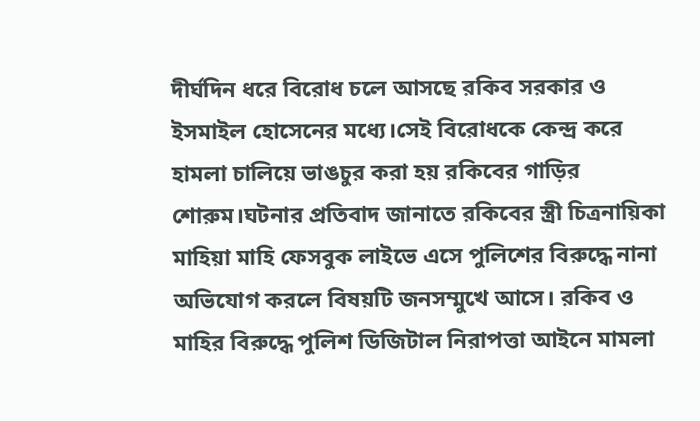দীর্ঘদিন ধরে বিরোধ চলে আসছে রকিব সরকার ও ইসমাইল হোসেনের মধ্যে।সেই বিরোধকে কেন্দ্র করে হামলা চালিয়ে ভাঙচুর করা হয় রকিবের গাড়ির শোরুম।ঘটনার প্রতিবাদ জানাতে রকিবের স্ত্রী চিত্রনায়িকা মাহিয়া মাহি ফেসবুক লাইভে এসে পুলিশের বিরুদ্ধে নানা অভিযোগ করলে বিষয়টি জনসম্মুখে আসে। রকিব ও মাহির বিরুদ্ধে পুলিশ ডিজিটাল নিরাপত্তা আইনে মামলা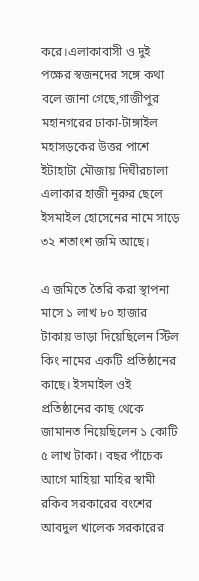করে।এলাকাবাসী ও দুই পক্ষের স্বজনদের সঙ্গে কথা বলে জানা গেছে,গাজীপুর মহানগরের ঢাকা-টাঙ্গাইল মহাসড়কের উত্তর পাশে ইটাহাটা মৌজায় দিঘীরচালা এলাকার হাজী নূরুর ছেলে ইসমাইল হোসেনের নামে সাড়ে ৩২ শতাংশ জমি আছে।

এ জমিতে তৈরি করা স্থাপনা মাসে ১ লাখ ৮০ হাজার টাকায় ভাড়া দিয়েছিলেন স্টিল কিং নামের একটি প্রতিষ্ঠানের কাছে। ইসমাইল ওই প্রতিষ্ঠানের কাছ থেকে জামানত নিয়েছিলেন ১ কোটি ৫ লাখ টাকা। বছর পাঁচেক আগে মাহিয়া মাহির স্বামী রকিব সরকারের বংশের আবদুল খালেক সরকারের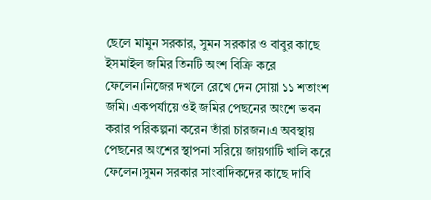ছেলে মামুন সরকার, সুমন সরকার ও বাবুর কাছে ইসমাইল জমির তিনটি অংশ বিক্রি করে ফেলেন।নিজের দখলে রেখে দেন সোয়া ১১ শতাংশ জমি। একপর্যায়ে ওই জমির পেছনের অংশে ভবন করার পরিকল্পনা করেন তাঁরা চারজন।এ অবস্থায় পেছনের অংশের স্থাপনা সরিয়ে জায়গাটি খালি করে ফেলেন।সুমন সরকার সাংবাদিকদের কাছে দাবি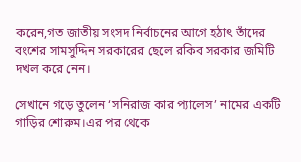করেন,গত জাতীয় সংসদ নির্বাচনের আগে হঠাৎ তাঁদের বংশের সামসুদ্দিন সরকারের ছেলে রকিব সরকার জমিটি দখল করে নেন।

সেখানে গড়ে তুলেন ‘সনিরাজ কার প্যালেস’ নামের একটি গাড়ির শোরুম।এর পর থেকে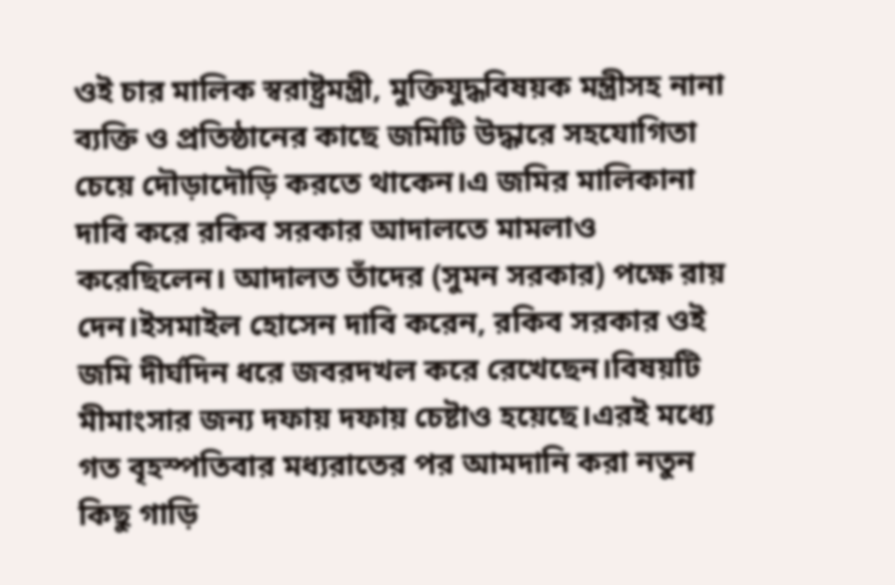ওই চার মালিক স্বরাষ্ট্রমন্ত্রী, মুক্তিযুদ্ধবিষয়ক মন্ত্রীসহ নানা ব্যক্তি ও প্রতিষ্ঠানের কাছে জমিটি উদ্ধারে সহযোগিতা চেয়ে দৌড়াদৌড়ি করতে থাকেন।এ জমির মালিকানা দাবি করে রকিব সরকার আদালতে মামলাও করেছিলেন। আদালত তাঁদের (সুমন সরকার) পক্ষে রায় দেন।ইসমাইল হোসেন দাবি করেন, রকিব সরকার ওই জমি দীর্ঘদিন ধরে জবরদখল করে রেখেছেন।বিষয়টি মীমাংসার জন্য দফায় দফায় চেষ্টাও হয়েছে।এরই মধ্যে গত বৃহস্পতিবার মধ্যরাতের পর আমদানি করা নতুন কিছু গাড়ি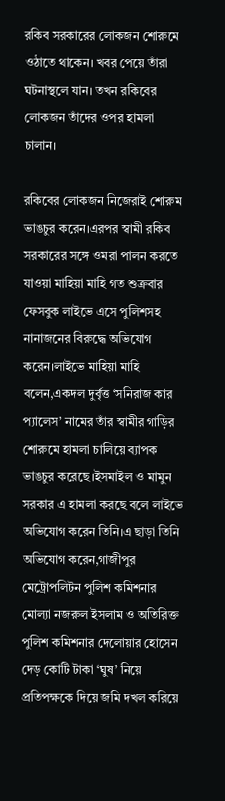রকিব সরকারের লোকজন শোরুমে ওঠাতে থাকেন। খবর পেয়ে তাঁরা ঘটনাস্থলে যান। তখন রকিবের লোকজন তাঁদের ওপর হামলা চালান।

রকিবের লোকজন নিজেরাই শোরুম ভাঙচুর করেন।এরপর স্বামী রকিব সরকারের সঙ্গে ওমরা পালন করতে যাওয়া মাহিয়া মাহি গত শুক্রবার ফেসবুক লাইভে এসে পুলিশসহ নানাজনের বিরুদ্ধে অভিযোগ করেন।লাইভে মাহিয়া মাহি বলেন,একদল দুর্বৃত্ত ‘সনিরাজ কার প্যালেস’ নামের তাঁর স্বামীর গাড়ির শোরুমে হামলা চালিয়ে ব্যাপক ভাঙচুর করেছে।ইসমাইল ও মামুন সরকার এ হামলা করছে বলে লাইভে অভিযোগ করেন তিনি।এ ছাড়া তিনি অভিযোগ করেন,গাজীপুর মেট্রোপলিটন পুলিশ কমিশনার মোল্যা নজরুল ইসলাম ও অতিরিক্ত পুলিশ কমিশনার দেলোয়ার হোসেন দেড় কোটি টাকা ‘ঘুষ’ নিয়ে প্রতিপক্ষকে দিয়ে জমি দখল করিয়ে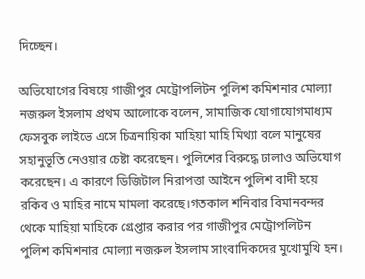দিচ্ছেন।

অভিযোগের বিষয়ে গাজীপুর মেট্রোপলিটন পুলিশ কমিশনার মোল্যা নজরুল ইসলাম প্রথম আলোকে বলেন, সামাজিক যোগাযোগমাধ্যম ফেসবুক লাইভে এসে চিত্রনায়িকা মাহিয়া মাহি মিথ্যা বলে মানুষের সহানুভূতি নেওয়ার চেষ্টা করেছেন। পুলিশের বিরুদ্ধে ঢালাও অভিযোগ করেছেন। এ কারণে ডিজিটাল নিরাপত্তা আইনে পুলিশ বাদী হয়ে রকিব ও মাহির নামে মামলা করেছে।গতকাল শনিবার বিমানবন্দর থেকে মাহিয়া মাহিকে গ্রেপ্তার করার পর গাজীপুর মেট্রোপলিটন পুলিশ কমিশনার মোল্যা নজরুল ইসলাম সাংবাদিকদের মুখোমুখি হন।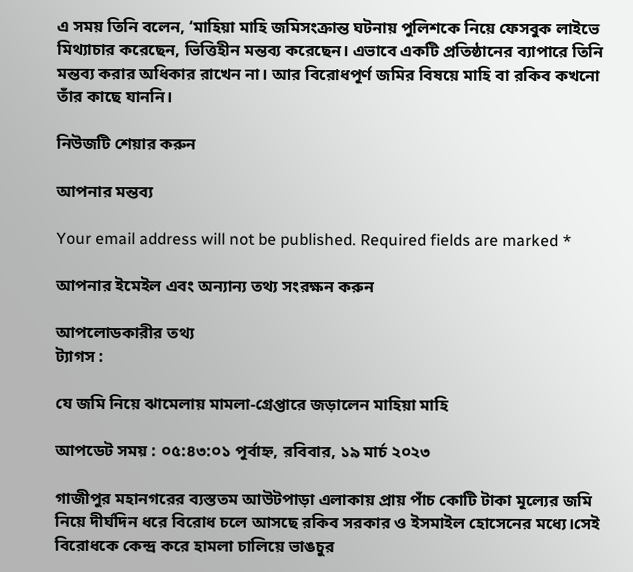এ সময় তিনি বলেন, ‘মাহিয়া মাহি জমিসংক্রান্ত ঘটনায় পুলিশকে নিয়ে ফেসবুক লাইভে মিথ্যাচার করেছেন, ভিত্তিহীন মন্তব্য করেছেন। এভাবে একটি প্রতিষ্ঠানের ব্যাপারে তিনি মন্তব্য করার অধিকার রাখেন না। আর বিরোধপূর্ণ জমির বিষয়ে মাহি বা রকিব কখনো তাঁর কাছে যাননি।

নিউজটি শেয়ার করুন

আপনার মন্তব্য

Your email address will not be published. Required fields are marked *

আপনার ইমেইল এবং অন্যান্য তথ্য সংরক্ষন করুন

আপলোডকারীর তথ্য
ট্যাগস :

যে জমি নিয়ে ঝামেলায় মামলা-গ্রেপ্তারে জড়ালেন মাহিয়া মাহি

আপডেট সময় : ০৫:৪৩:০১ পূর্বাহ্ন, রবিবার, ১৯ মার্চ ২০২৩

গাজীপুর মহানগরের ব্যস্ততম আউটপাড়া এলাকায় প্রায় পাঁচ কোটি টাকা মূল্যের জমি নিয়ে দীর্ঘদিন ধরে বিরোধ চলে আসছে রকিব সরকার ও ইসমাইল হোসেনের মধ্যে।সেই বিরোধকে কেন্দ্র করে হামলা চালিয়ে ভাঙচুর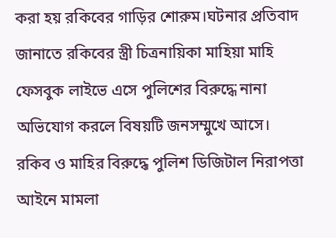করা হয় রকিবের গাড়ির শোরুম।ঘটনার প্রতিবাদ জানাতে রকিবের স্ত্রী চিত্রনায়িকা মাহিয়া মাহি ফেসবুক লাইভে এসে পুলিশের বিরুদ্ধে নানা অভিযোগ করলে বিষয়টি জনসম্মুখে আসে। রকিব ও মাহির বিরুদ্ধে পুলিশ ডিজিটাল নিরাপত্তা আইনে মামলা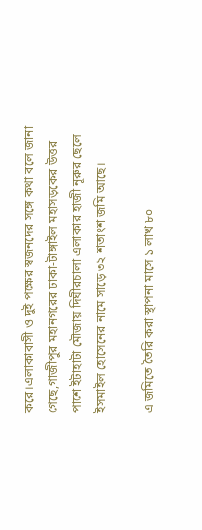করে।এলাকাবাসী ও দুই পক্ষের স্বজনদের সঙ্গে কথা বলে জানা গেছে,গাজীপুর মহানগরের ঢাকা-টাঙ্গাইল মহাসড়কের উত্তর পাশে ইটাহাটা মৌজায় দিঘীরচালা এলাকার হাজী নূরুর ছেলে ইসমাইল হোসেনের নামে সাড়ে ৩২ শতাংশ জমি আছে।

এ জমিতে তৈরি করা স্থাপনা মাসে ১ লাখ ৮০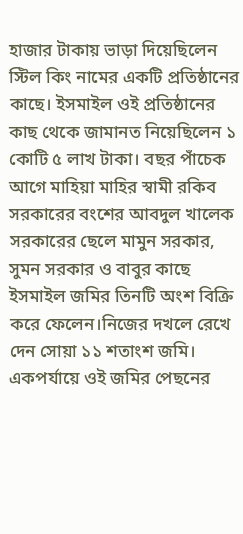হাজার টাকায় ভাড়া দিয়েছিলেন স্টিল কিং নামের একটি প্রতিষ্ঠানের কাছে। ইসমাইল ওই প্রতিষ্ঠানের কাছ থেকে জামানত নিয়েছিলেন ১ কোটি ৫ লাখ টাকা। বছর পাঁচেক আগে মাহিয়া মাহির স্বামী রকিব সরকারের বংশের আবদুল খালেক সরকারের ছেলে মামুন সরকার, সুমন সরকার ও বাবুর কাছে ইসমাইল জমির তিনটি অংশ বিক্রি করে ফেলেন।নিজের দখলে রেখে দেন সোয়া ১১ শতাংশ জমি। একপর্যায়ে ওই জমির পেছনের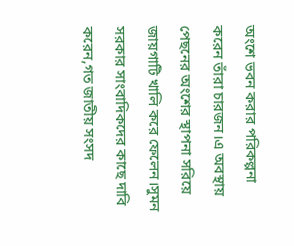অংশে ভবন করার পরিকল্পনা করেন তাঁরা চারজন।এ অবস্থায় পেছনের অংশের স্থাপনা সরিয়ে জায়গাটি খালি করে ফেলেন।সুমন সরকার সাংবাদিকদের কাছে দাবি করেন,গত জাতীয় সংসদ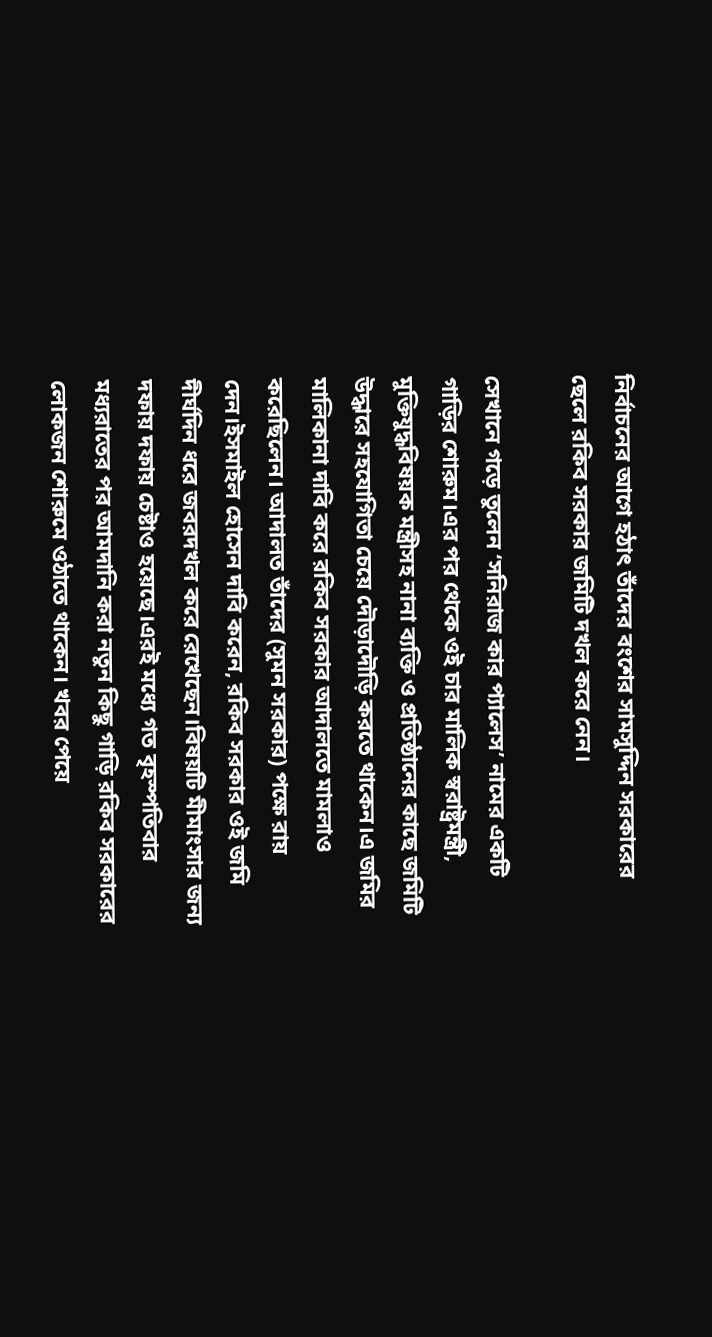নির্বাচনের আগে হঠাৎ তাঁদের বংশের সামসুদ্দিন সরকারের ছেলে রকিব সরকার জমিটি দখল করে নেন।

সেখানে গড়ে তুলেন ‘সনিরাজ কার প্যালেস’ নামের একটি গাড়ির শোরুম।এর পর থেকে ওই চার মালিক স্বরাষ্ট্রমন্ত্রী, মুক্তিযুদ্ধবিষয়ক মন্ত্রীসহ নানা ব্যক্তি ও প্রতিষ্ঠানের কাছে জমিটি উদ্ধারে সহযোগিতা চেয়ে দৌড়াদৌড়ি করতে থাকেন।এ জমির মালিকানা দাবি করে রকিব সরকার আদালতে মামলাও করেছিলেন। আদালত তাঁদের (সুমন সরকার) পক্ষে রায় দেন।ইসমাইল হোসেন দাবি করেন, রকিব সরকার ওই জমি দীর্ঘদিন ধরে জবরদখল করে রেখেছেন।বিষয়টি মীমাংসার জন্য দফায় দফায় চেষ্টাও হয়েছে।এরই মধ্যে গত বৃহস্পতিবার মধ্যরাতের পর আমদানি করা নতুন কিছু গাড়ি রকিব সরকারের লোকজন শোরুমে ওঠাতে থাকেন। খবর পেয়ে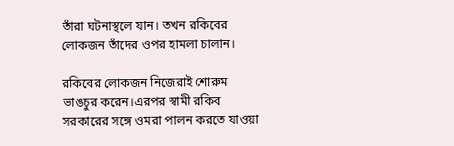তাঁরা ঘটনাস্থলে যান। তখন রকিবের লোকজন তাঁদের ওপর হামলা চালান।

রকিবের লোকজন নিজেরাই শোরুম ভাঙচুর করেন।এরপর স্বামী রকিব সরকারের সঙ্গে ওমরা পালন করতে যাওয়া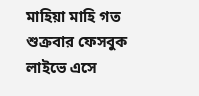মাহিয়া মাহি গত শুক্রবার ফেসবুক লাইভে এসে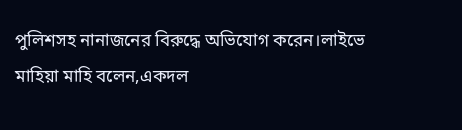পুলিশসহ নানাজনের বিরুদ্ধে অভিযোগ করেন।লাইভে মাহিয়া মাহি বলেন,একদল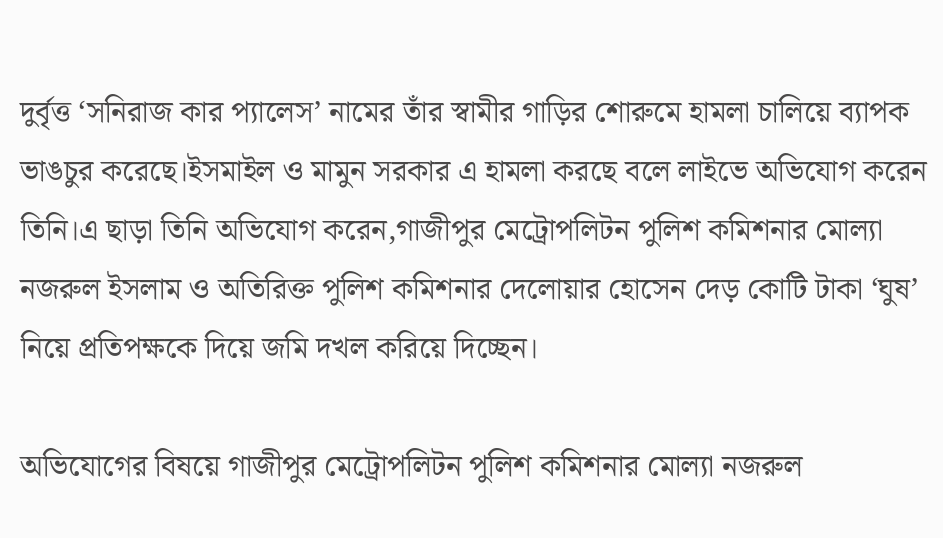দুর্বৃত্ত ‘সনিরাজ কার প্যালেস’ নামের তাঁর স্বামীর গাড়ির শোরুমে হামলা চালিয়ে ব্যাপক ভাঙচুর করেছে।ইসমাইল ও মামুন সরকার এ হামলা করছে বলে লাইভে অভিযোগ করেন তিনি।এ ছাড়া তিনি অভিযোগ করেন,গাজীপুর মেট্রোপলিটন পুলিশ কমিশনার মোল্যা নজরুল ইসলাম ও অতিরিক্ত পুলিশ কমিশনার দেলোয়ার হোসেন দেড় কোটি টাকা ‘ঘুষ’ নিয়ে প্রতিপক্ষকে দিয়ে জমি দখল করিয়ে দিচ্ছেন।

অভিযোগের বিষয়ে গাজীপুর মেট্রোপলিটন পুলিশ কমিশনার মোল্যা নজরুল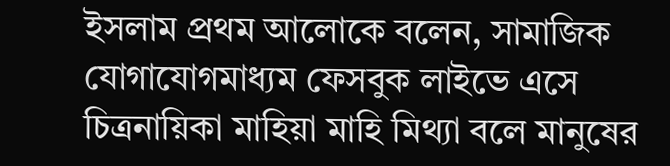ইসলাম প্রথম আলোকে বলেন, সামাজিক যোগাযোগমাধ্যম ফেসবুক লাইভে এসে চিত্রনায়িকা মাহিয়া মাহি মিথ্যা বলে মানুষের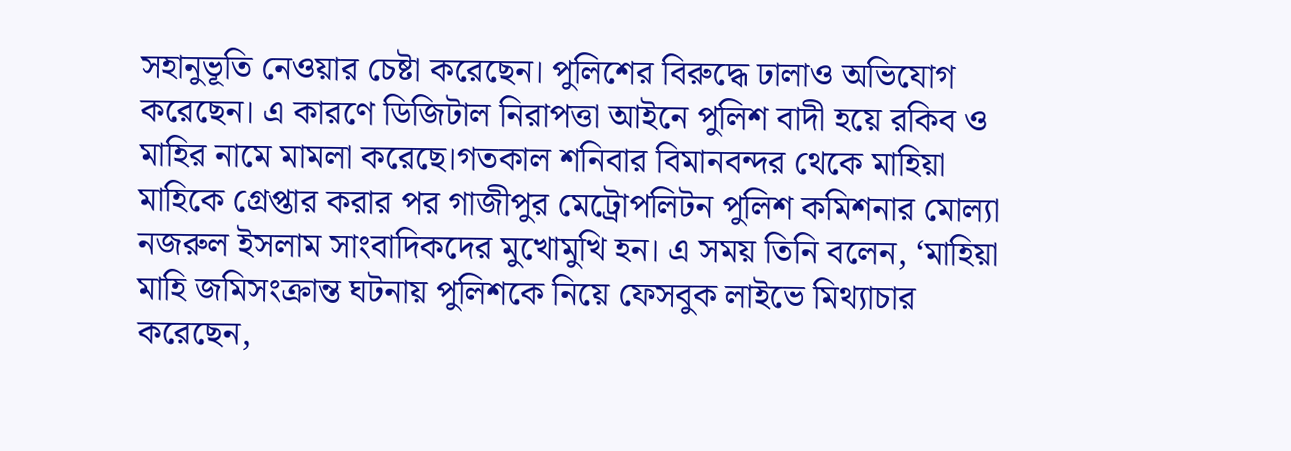সহানুভূতি নেওয়ার চেষ্টা করেছেন। পুলিশের বিরুদ্ধে ঢালাও অভিযোগ করেছেন। এ কারণে ডিজিটাল নিরাপত্তা আইনে পুলিশ বাদী হয়ে রকিব ও মাহির নামে মামলা করেছে।গতকাল শনিবার বিমানবন্দর থেকে মাহিয়া মাহিকে গ্রেপ্তার করার পর গাজীপুর মেট্রোপলিটন পুলিশ কমিশনার মোল্যা নজরুল ইসলাম সাংবাদিকদের মুখোমুখি হন। এ সময় তিনি বলেন, ‘মাহিয়া মাহি জমিসংক্রান্ত ঘটনায় পুলিশকে নিয়ে ফেসবুক লাইভে মিথ্যাচার করেছেন,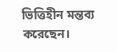ভিত্তিহীন মন্তব্য করেছেন।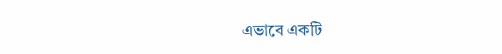এভাবে একটি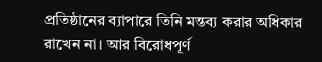প্রতিষ্ঠানের ব্যাপারে তিনি মন্তব্য করার অধিকার রাখেন না। আর বিরোধপূর্ণ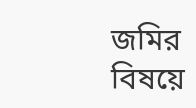জমির বিষয়ে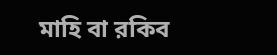মাহি বা রকিব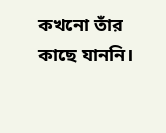কখনো তাঁর কাছে যাননি।